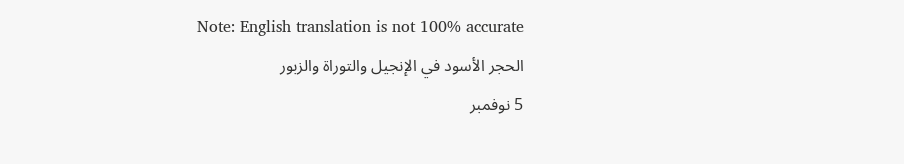Note: English translation is not 100% accurate
الحجر الأسود في الإنجيل والتوراة والزبور
5 نوفمبر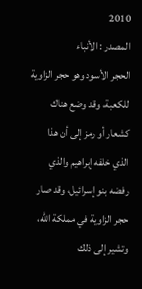2010
المصدر : الأنباء
الحجر الأسود وهو حجر الزاوية للكعبة، وقد وضع هناك كشعار أو رمز إلى أن هذا الذي خلفه إبراهيم والذي رفضه بنو إسرائيل، وقد صار حجر الزاوية في مملكة الله، وتشير إلى ذلك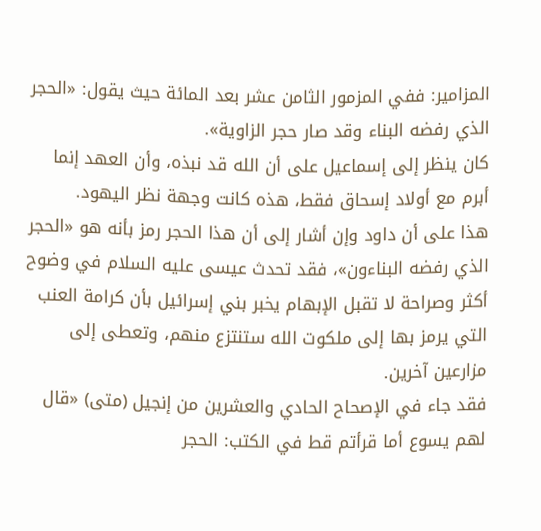المزامير: ففي المزمور الثامن عشر بعد المائة حيث يقول: «الحجر الذي رفضه البناء وقد صار حجر الزاوية».
كان ينظر إلى إسماعيل على أن الله قد نبذه، وأن العهد إنما أبرم مع أولاد إسحاق فقط، هذه كانت وجهة نظر اليهود.
هذا على أن داود وإن أشار إلى أن هذا الحجر رمز بأنه هو «الحجر الذي رفضه البناءون»، فقد تحدث عيسى عليه السلام في وضوح أكثر وصراحة لا تقبل الإبهام يخبر بني إسرائيل بأن كرامة العنب التي يرمز بها إلى ملكوت الله ستنتزع منهم، وتعطى إلى مزارعين آخرين.
فقد جاء في الإصحاح الحادي والعشرين من إنجيل (متى) «قال لهم يسوع أما قرأتم قط في الكتب: الحجر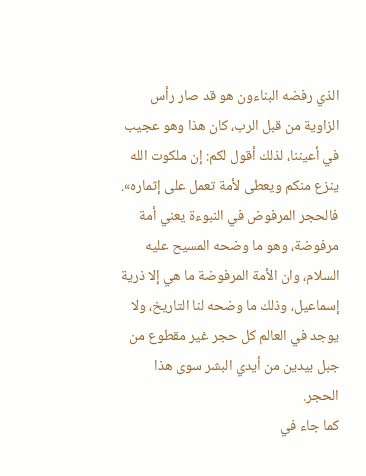الذي رفضه البناءون هو قد صار رأس الزاوية من قبل الرب، كان هذا وهو عجيب في أعيننا، لذلك أقول لكم: إن ملكوت الله ينزع منكم ويعطى لأمة تعمل على إثماره».
فالحجر المرفوض في النبوءة يعني أمة مرفوضة، وهو ما وضحه المسيح عليه السلام، وان الأمة المرفوضة ما هي إلا ذرية إسماعيل، وذلك ما وضحه لنا التاريخ، ولا يوجد في العالم كل حجر غير مقطوع من جبل بيدين من أيدي البشر سوى هذا الحجر.
كما جاء في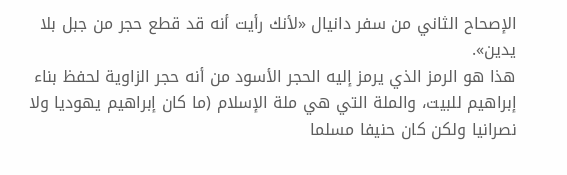الإصحاح الثاني من سفر دانيال «لأنك رأيت أنه قد قطع حجر من جبل بلا يدين».
هذا هو الرمز الذي يرمز إليه الحجر الأسود من أنه حجر الزاوية لحفظ بناء إبراهيم للبيت، والملة التي هي ملة الإسلام (ما كان إبراهيم يهوديا ولا نصرانيا ولكن كان حنيفا مسلما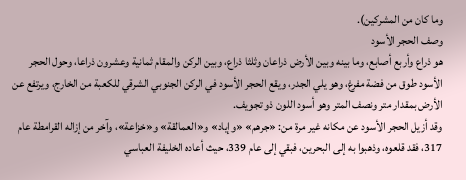وما كان من المشركين).
وصف الحجر الأسود
هو ذراع وأربع أصابع، وما بينه وبين الأرض ذراعان وثلثا ذراع، وبين الركن والمقام ثمانية وعشرون ذراعا، وحول الحجر الأسود طوق من فضة مفرغ، وهو يلي الجدر، ويقع الحجر الأسود في الركن الجنوبي الشرقي للكعبة من الخارج، ويرتفع عن الأرض بمقدار متر ونصف المتر وهو أسود اللون ذو تجويف.
وقد أزيل الحجر الأسود عن مكانه غير مرة من: «جرهم» «وإياد» و«العمالقة» و«خزاعة»، وآخر من إزاله القرامطة عام 317، فقد قلعوه، وذهبوا به إلى البحرين، فبقي إلى عام 339، حيث أعاده الخليفة العباسي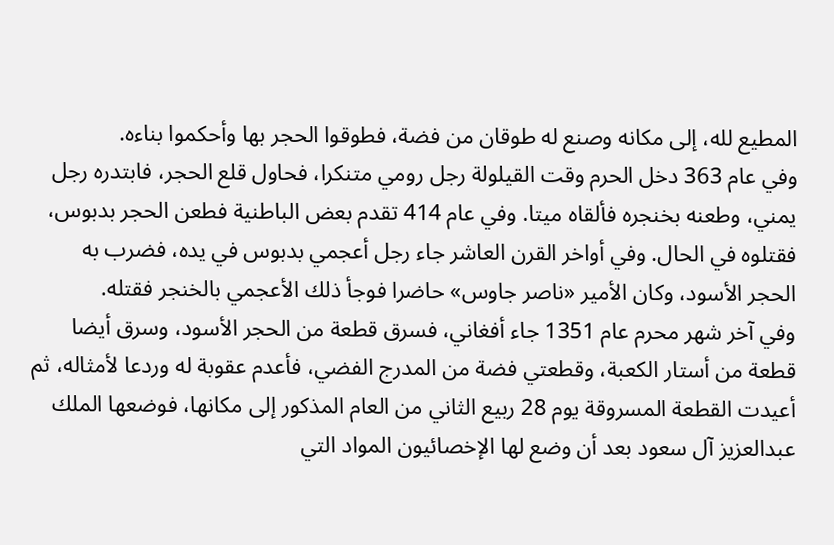المطيع لله، إلى مكانه وصنع له طوقان من فضة، فطوقوا الحجر بها وأحكموا بناءه.
وفي عام 363 دخل الحرم وقت القيلولة رجل رومي متنكرا، فحاول قلع الحجر، فابتدره رجل يمني، وطعنه بخنجره فألقاه ميتا. وفي عام 414 تقدم بعض الباطنية فطعن الحجر بدبوس، فقتلوه في الحال. وفي أواخر القرن العاشر جاء رجل أعجمي بدبوس في يده، فضرب به الحجر الأسود، وكان الأمير «ناصر جاوس» حاضرا فوجأ ذلك الأعجمي بالخنجر فقتله.
وفي آخر شهر محرم عام 1351 جاء أفغاني، فسرق قطعة من الحجر الأسود، وسرق أيضا قطعة من أستار الكعبة، وقطعتي فضة من المدرج الفضي، فأعدم عقوبة له وردعا لأمثاله، ثم أعيدت القطعة المسروقة يوم 28 ربيع الثاني من العام المذكور إلى مكانها، فوضعها الملك عبدالعزيز آل سعود بعد أن وضع لها الإخصائيون المواد التي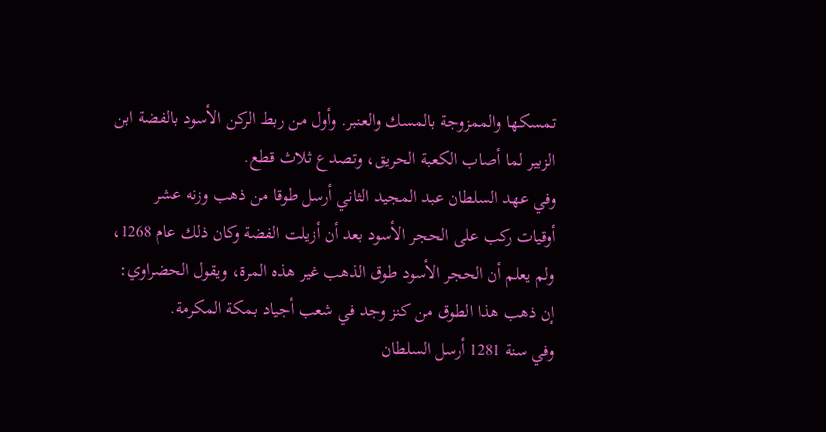تمسكها والممزوجة بالمسك والعنبر. وأول من ربط الركن الأسود بالفضة ابن الزبير لما أصاب الكعبة الحريق، وتصدع ثلاث قطع.
وفي عهد السلطان عبد المجيد الثاني أرسل طوقا من ذهب وزنه عشر أوقيات ركب على الحجر الأسود بعد أن أزيلت الفضة وكان ذلك عام 1268، ولم يعلم أن الحجر الأسود طوق الذهب غير هذه المرة، ويقول الحضراوي: إن ذهب هذا الطوق من كنز وجد في شعب أجياد بمكة المكرمة.
وفي سنة 1281 أرسل السلطان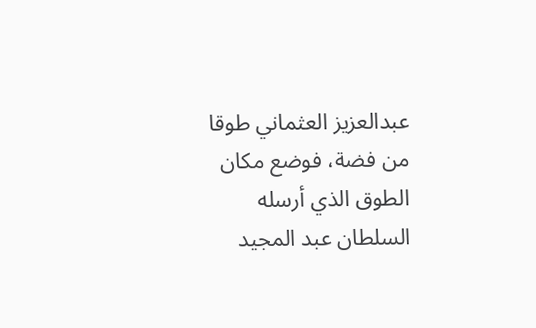عبدالعزيز العثماني طوقا من فضة، فوضع مكان الطوق الذي أرسله السلطان عبد المجيد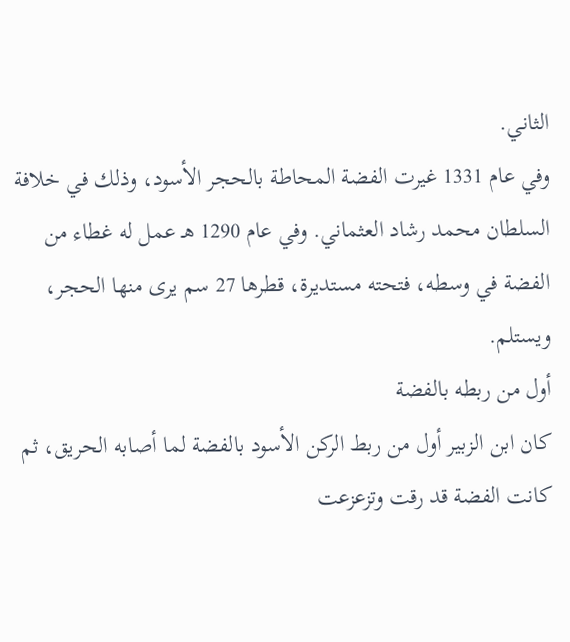الثاني.
وفي عام 1331 غيرت الفضة المحاطة بالحجر الأسود، وذلك في خلافة السلطان محمد رشاد العثماني. وفي عام 1290 هـ عمل له غطاء من الفضة في وسطه، فتحته مستديرة، قطرها 27 سم يرى منها الحجر، ويستلم.
أول من ربطه بالفضة
كان ابن الزبير أول من ربط الركن الأسود بالفضة لما أصابه الحريق، ثم كانت الفضة قد رقت وتزعزعت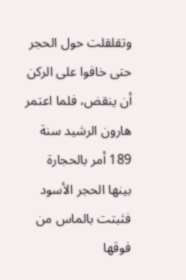وتقلقلت حول الحجر حتى خافوا على الركن أن ينقض، فلما اعتمر هارون الرشيد سنة 189 أمر بالحجارة بينها الحجر الأسود فثبتت بالماس من فوقها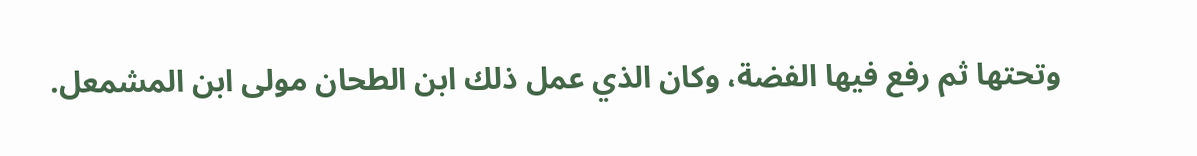وتحتها ثم رفع فيها الفضة، وكان الذي عمل ذلك ابن الطحان مولى ابن المشمعل.